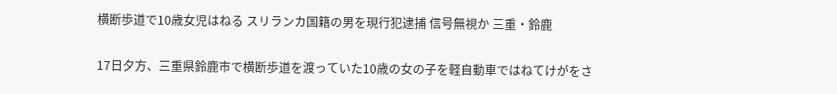横断歩道で10歳女児はねる スリランカ国籍の男を現行犯逮捕 信号無視か 三重・鈴鹿

17日夕方、三重県鈴鹿市で横断歩道を渡っていた10歳の女の子を軽自動車ではねてけがをさ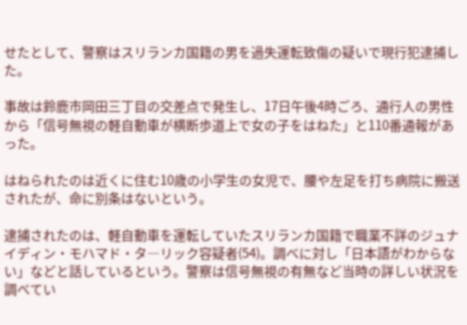せたとして、警察はスリランカ国籍の男を過失運転致傷の疑いで現行犯逮捕した。

事故は鈴鹿市岡田三丁目の交差点で発生し、17日午後4時ごろ、通行人の男性から「信号無視の軽自動車が横断歩道上で女の子をはねた」と110番通報があった。

はねられたのは近くに住む10歳の小学生の女児で、腰や左足を打ち病院に搬送されたが、命に別条はないという。

逮捕されたのは、軽自動車を運転していたスリランカ国籍で職業不詳のジュナイディン・モハマド・タ―リック容疑者(54)。調べに対し「日本語がわからない」などと話しているという。警察は信号無視の有無など当時の詳しい状況を調べてい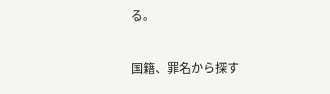る。

国籍、罪名から探す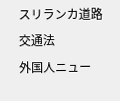スリランカ道路交通法
外国人ニュー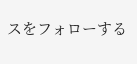スをフォローする